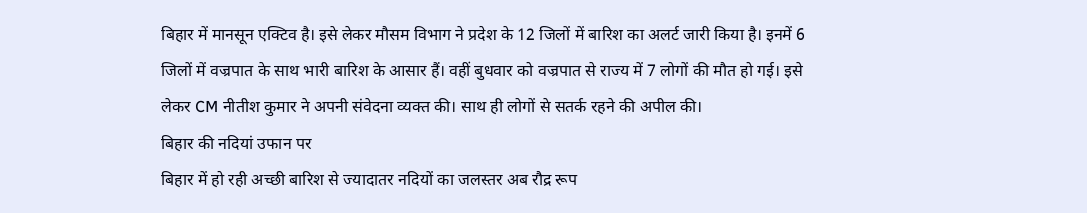बिहार में मानसून एक्टिव है। इसे लेकर मौसम विभाग ने प्रदेश के 12 जिलों में बारिश का अलर्ट जारी किया है। इनमें 6 जिलों में वज्रपात के साथ भारी बारिश के आसार हैं। वहीं बुधवार को वज्रपात से राज्य में 7 लोगों की मौत हो गई। इसे लेकर CM नीतीश कुमार ने अपनी संवेदना व्यक्त की। साथ ही लोगों से सतर्क रहने की अपील की।
बिहार की नदियां उफान पर
बिहार में हो रही अच्छी बारिश से ज्यादातर नदियों का जलस्तर अब रौद्र रूप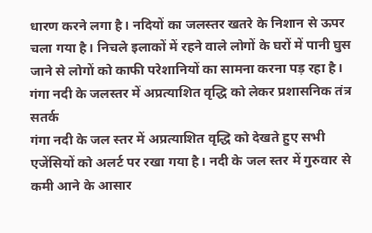धारण करने लगा है। नदियों का जलस्तर खतरे के निशान से ऊपर चला गया है। निचले इलाकों में रहने वाले लोगों के घरों में पानी घुस जाने से लोगों को काफी परेशानियों का सामना करना पड़ रहा है।
गंगा नदी के जलस्तर में अप्रत्याशित वृद्धि को लेकर प्रशासनिक तंत्र सतर्क
गंगा नदी के जल स्तर में अप्रत्याशित वृद्धि को देखते हुए सभी एजेंसियों को अलर्ट पर रखा गया है। नदी के जल स्तर में गुरुवार से कमी आने के आसार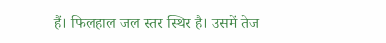हैं। फिलहाल जल स्तर स्थिर है। उसमें तेज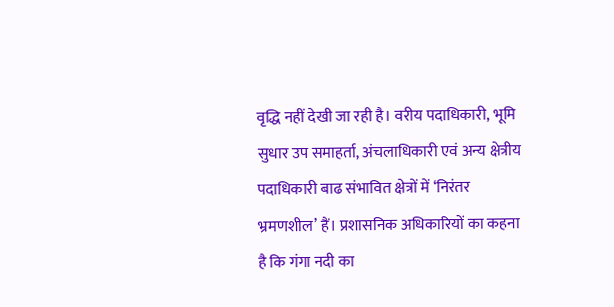वृद्धि नहीं देखी जा रही है। वरीय पदाधिकारी‚ भूमि सुधार उप समाहर्ता‚ अंचलाधिकारी एवं अन्य क्षेत्रीय पदाधिकारी बाढ संभावित क्षेत्रों में ‘निरंतर भ्रमणशील’ हैं। प्रशासनिक अधिकारियों का कहना है कि गंगा नदी का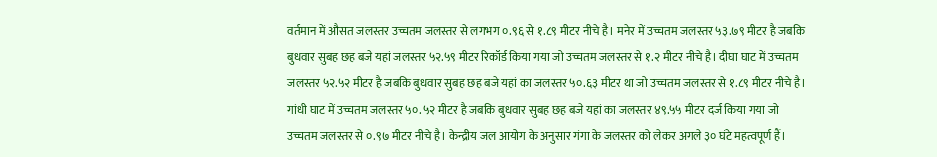वर्तमान में औसत जलस्तर उच्चतम जलस्तर से लगभग ०.९६ से १.८९ मीटर नीचे है। मनेर में उच्चतम जलस्तर ५३.७९ मीटर है जबकि बुधवार सुबह छह बजे यहां जलस्तर ५२.५९ मीटर रिकॉर्ड किया गया जो उच्चतम जलस्तर से १.२ मीटर नीचे है। दीघा घाट में उच्चतम जलस्तर ५२.५२ मीटर है जबकि बुधवार सुबह छह बजे यहां का जलस्तर ५०.६३ मीटर था जो उच्चतम जलस्तर से १.८९ मीटर नीचे है। गांधी घाट में उच्चतम जलस्तर ५०.५२ मीटर है जबकि बुधवार सुबह छह बजे यहां का जलस्तर ४९.५५ मीटर दर्ज किया गया जो उच्चतम जलस्तर से ०.९७ मीटर नीचे है। केन्द्रीय जल आयोग के अनुसार गंगा के जलस्तर को लेकर अगले ३० घंटे महत्वपूर्ण हैं।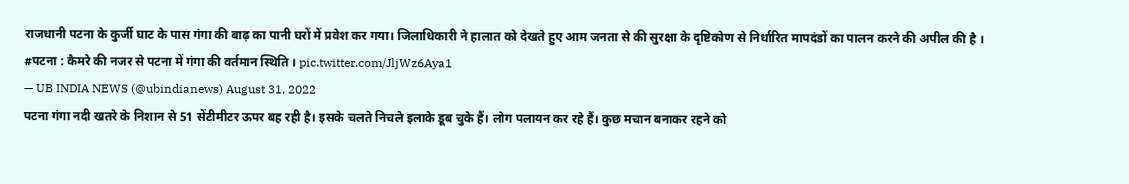राजधानी पटना के कुर्जी घाट के पास गंगा की बाढ़ का पानी घरों में प्रवेश कर गया। जिलाधिकारी ने हालात को देखते हुए आम जनता से की सुरक्षा के दृष्टिकोण से निर्धारित मापदंडों का पालन करने की अपील की है ।
#पटना : कैमरे की नजर से पटना में गंगा की वर्तमान स्थिति । pic.twitter.com/JljWz6Aya1
— UB INDIA NEWS (@ubindianews) August 31, 2022
पटना गंगा नदी खतरे के निशान से 51 सेंटीमीटर ऊपर बह रही है। इसके चलते निचले इलाके डूब चुके हैं। लोग पलायन कर रहे हैं। कुछ मचान बनाकर रहने को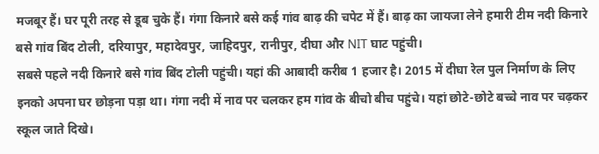मजबूर हैं। घर पूरी तरह से डूब चुके हैं। गंगा किनारे बसे कई गांव बाढ़ की चपेट में हैं। बाढ़ का जायजा लेने हमारी टीम नदी किनारे बसे गांव बिंद टोली, दरियापुर, महादेवपुर, जाहिदपुर, रानीपुर, दीघा और NIT घाट पहुंची।
सबसे पहले नदी किनारे बसे गांव बिंद टोली पहुंची। यहां की आबादी करीब 1 हजार है। 2015 में दीघा रेल पुल निर्माण के लिए इनको अपना घर छोड़ना पड़ा था। गंगा नदी में नाव पर चलकर हम गांव के बीचो बीच पहुंचे। यहां छोटे-छोटे बच्चे नाव पर चढ़कर स्कूल जाते दिखे।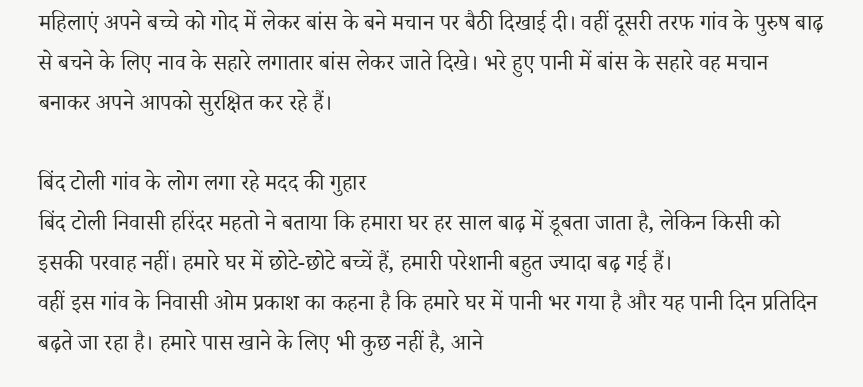महिलाएं अपने बच्चे को गोद में लेकर बांस के बने मचान पर बैठी दिखाई दी। वहीं दूसरी तरफ गांव के पुरुष बाढ़ से बचने के लिए नाव के सहारे लगातार बांस लेकर जाते दिखे। भरे हुए पानी में बांस के सहारे वह मचान बनाकर अपने आपको सुरक्षित कर रहे हैं।

बिंद टोली गांव के लोग लगा रहे मदद की गुहार
बिंद टोली निवासी हरिंदर महतो ने बताया कि हमारा घर हर साल बाढ़ में डूबता जाता है, लेकिन किसी को इसकी परवाह नहीं। हमारे घर में छोटे-छोटे बच्चें हैं, हमारी परेशानी बहुत ज्यादा बढ़ गई हैं।
वहीं इस गांव के निवासी ओम प्रकाश का कहना है कि हमारे घर में पानी भर गया है और यह पानी दिन प्रतिदिन बढ़ते जा रहा है। हमारे पास खाने के लिए भी कुछ नहीं है, आने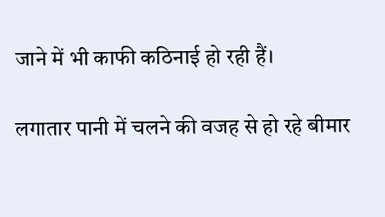जाने में भी काफी कठिनाई हो रही हैं।

लगातार पानी में चलने की वजह से हो रहे बीमार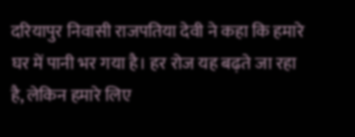दरियापुर निवासी राजपतिया देवी ने कहा कि हमारे घर में पानी भर गया है। हर रोज यह बढ़ते जा रहा है, लेकिन हमारे लिए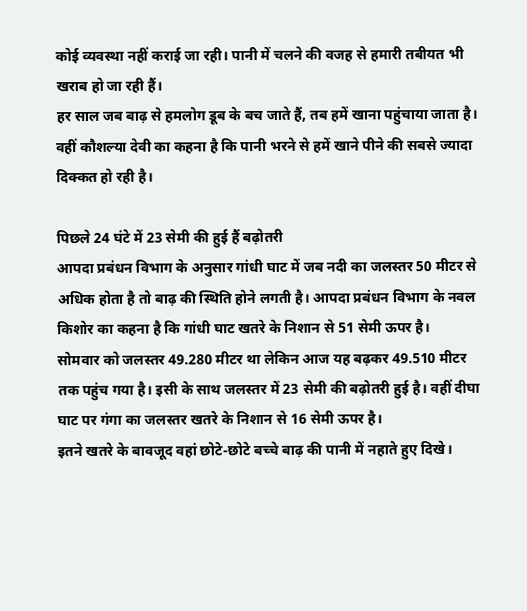कोई व्यवस्था नहीं कराई जा रही। पानी में चलने की वजह से हमारी तबीयत भी खराब हो जा रही हैं।
हर साल जब बाढ़ से हमलोग डूब के बच जाते हैं, तब हमें खाना पहुंचाया जाता है। वहीं कौशल्या देवी का कहना है कि पानी भरने से हमें खाने पीने की सबसे ज्यादा दिक्कत हो रही है।

पिछले 24 घंटे में 23 सेमी की हुई हैं बढ़ोतरी
आपदा प्रबंधन विभाग के अनुसार गांधी घाट में जब नदी का जलस्तर 50 मीटर से अधिक होता है तो बाढ़ की स्थिति होने लगती है। आपदा प्रबंधन विभाग के नवल किशोर का कहना है कि गांधी घाट खतरे के निशान से 51 सेमी ऊपर है।
सोमवार को जलस्तर 49.280 मीटर था लेकिन आज यह बढ़कर 49.510 मीटर तक पहुंच गया है। इसी के साथ जलस्तर में 23 सेमी की बढ़ोतरी हुई है। वहीं दीघा घाट पर गंगा का जलस्तर खतरे के निशान से 16 सेमी ऊपर है।
इतने खतरे के बावजूद वहां छोटे-छोटे बच्चे बाढ़ की पानी में नहाते हुए दिखे।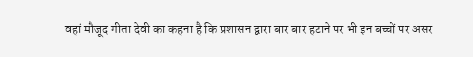वहां मौजूद गीता देवी का कहना है कि प्रशासन द्वारा बार बार हटाने पर भी इन बच्चों पर असर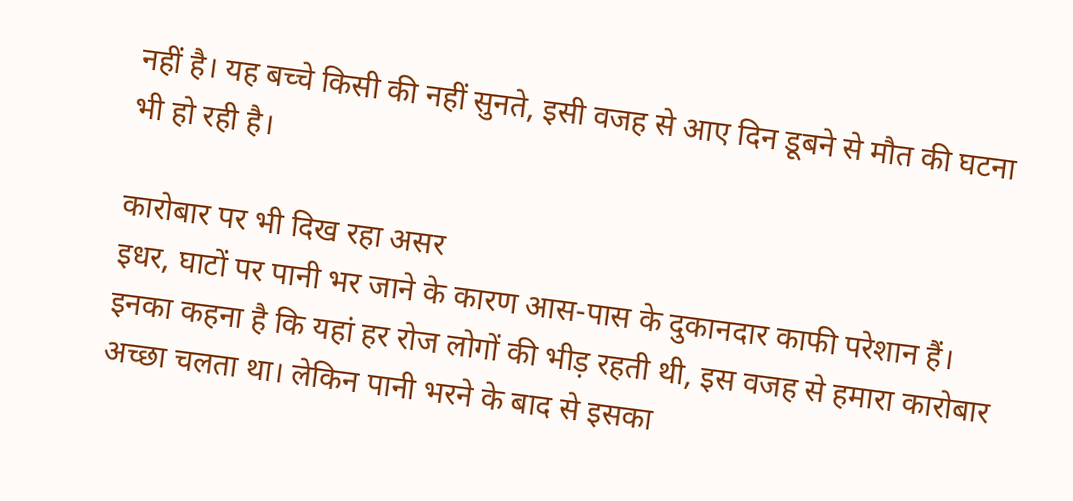नहीं है। यह बच्चे किसी की नहीं सुनते, इसी वजह से आए दिन डूबने से मौत की घटना भी हो रही है।

कारोबार पर भी दिख रहा असर
इधर, घाटों पर पानी भर जाने के कारण आस-पास के दुकानदार काफी परेशान हैं। इनका कहना है कि यहां हर रोज लोगों की भीड़ रहती थी, इस वजह से हमारा कारोबार अच्छा चलता था। लेकिन पानी भरने के बाद से इसका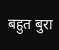बहुत बुरा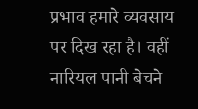प्रभाव हमारे व्यवसाय पर दिख रहा है। वहीं नारियल पानी बेचने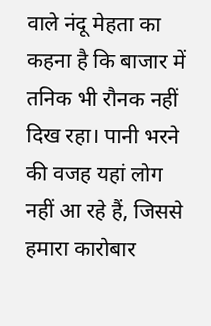वाले नंदू मेहता का कहना है कि बाजार में तनिक भी रौनक नहीं दिख रहा। पानी भरने की वजह यहां लोग नहीं आ रहे हैं, जिससे हमारा कारोबार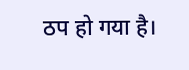ठप हो गया है।